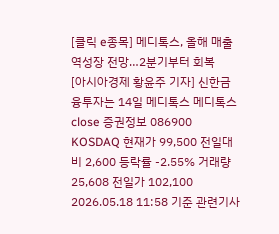[클릭 e종목] 메디톡스, 올해 매출 역성장 전망…2분기부터 회복
[아시아경제 황윤주 기자] 신한금융투자는 14일 메디톡스 메디톡스 close 증권정보 086900 KOSDAQ 현재가 99,500 전일대비 2,600 등락률 -2.55% 거래량 25,608 전일가 102,100 2026.05.18 11:58 기준 관련기사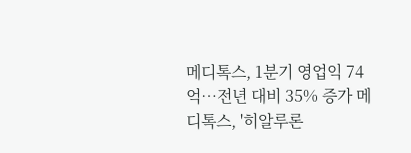메디톡스, 1분기 영업익 74억…전년 대비 35% 증가 메디톡스, '히알루론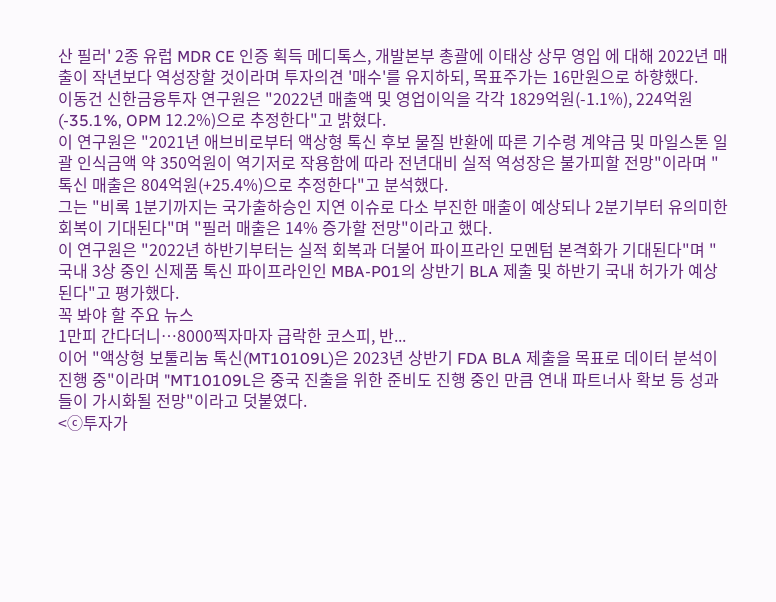산 필러' 2종 유럽 MDR CE 인증 획득 메디톡스, 개발본부 총괄에 이태상 상무 영입 에 대해 2022년 매출이 작년보다 역성장할 것이라며 투자의견 '매수'를 유지하되, 목표주가는 16만원으로 하향했다.
이동건 신한금융투자 연구원은 "2022년 매출액 및 영업이익을 각각 1829억원(-1.1%), 224억원(-35.1%, OPM 12.2%)으로 추정한다"고 밝혔다.
이 연구원은 "2021년 애브비로부터 액상형 톡신 후보 물질 반환에 따른 기수령 계약금 및 마일스톤 일괄 인식금액 약 350억원이 역기저로 작용함에 따라 전년대비 실적 역성장은 불가피할 전망"이라며 "톡신 매출은 804억원(+25.4%)으로 추정한다"고 분석했다.
그는 "비록 1분기까지는 국가출하승인 지연 이슈로 다소 부진한 매출이 예상되나 2분기부터 유의미한 회복이 기대된다"며 "필러 매출은 14% 증가할 전망"이라고 했다.
이 연구원은 "2022년 하반기부터는 실적 회복과 더불어 파이프라인 모멘텀 본격화가 기대된다"며 "국내 3상 중인 신제품 톡신 파이프라인인 MBA-P01의 상반기 BLA 제출 및 하반기 국내 허가가 예상된다"고 평가했다.
꼭 봐야 할 주요 뉴스
1만피 간다더니…8000찍자마자 급락한 코스피, 반...
이어 "액상형 보툴리눔 톡신(MT10109L)은 2023년 상반기 FDA BLA 제출을 목표로 데이터 분석이 진행 중"이라며 "MT10109L은 중국 진출을 위한 준비도 진행 중인 만큼 연내 파트너사 확보 등 성과들이 가시화될 전망"이라고 덧붙였다.
<ⓒ투자가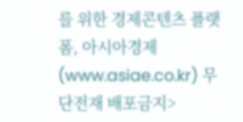를 위한 경제콘텐츠 플랫폼, 아시아경제(www.asiae.co.kr) 무단전재 배포금지>